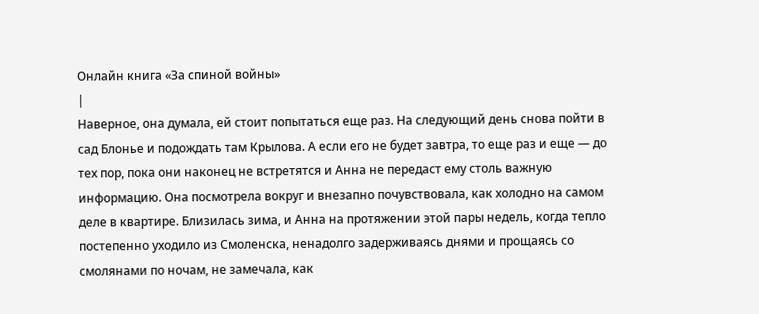Онлайн книга «За спиной войны»
|
Наверное, она думала, ей стоит попытаться еще раз. На следующий день снова пойти в сад Блонье и подождать там Крылова. А если его не будет завтра, то еще раз и еще — до тех пор, пока они наконец не встретятся и Анна не передаст ему столь важную информацию. Она посмотрела вокруг и внезапно почувствовала, как холодно на самом деле в квартире. Близилась зима, и Анна на протяжении этой пары недель, когда тепло постепенно уходило из Смоленска, ненадолго задерживаясь днями и прощаясь со смолянами по ночам, не замечала, как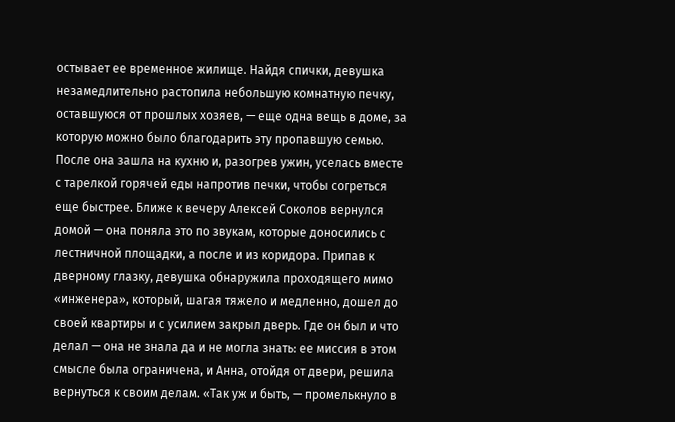остывает ее временное жилище. Найдя спички, девушка незамедлительно растопила небольшую комнатную печку, оставшуюся от прошлых хозяев, — еще одна вещь в доме, за которую можно было благодарить эту пропавшую семью. После она зашла на кухню и, разогрев ужин, уселась вместе с тарелкой горячей еды напротив печки, чтобы согреться еще быстрее. Ближе к вечеру Алексей Соколов вернулся домой — она поняла это по звукам, которые доносились с лестничной площадки, а после и из коридора. Припав к дверному глазку, девушка обнаружила проходящего мимо «инженера», который, шагая тяжело и медленно, дошел до своей квартиры и с усилием закрыл дверь. Где он был и что делал — она не знала да и не могла знать: ее миссия в этом смысле была ограничена, и Анна, отойдя от двери, решила вернуться к своим делам. «Так уж и быть, — промелькнуло в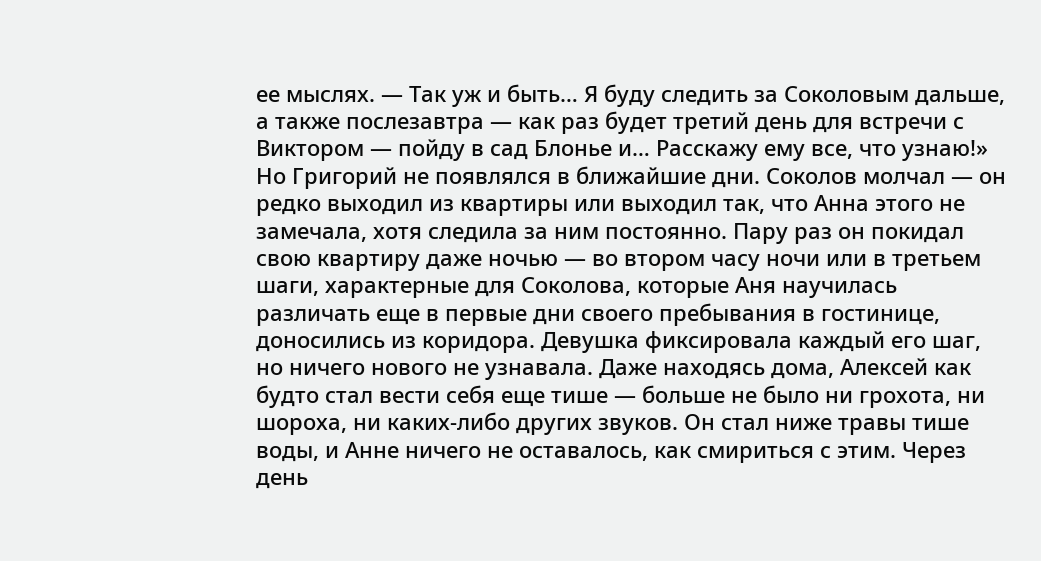ее мыслях. — Так уж и быть… Я буду следить за Соколовым дальше, а также послезавтра — как раз будет третий день для встречи с Виктором — пойду в сад Блонье и… Расскажу ему все, что узнаю!» Но Григорий не появлялся в ближайшие дни. Соколов молчал — он редко выходил из квартиры или выходил так, что Анна этого не замечала, хотя следила за ним постоянно. Пару раз он покидал свою квартиру даже ночью — во втором часу ночи или в третьем шаги, характерные для Соколова, которые Аня научилась различать еще в первые дни своего пребывания в гостинице, доносились из коридора. Девушка фиксировала каждый его шаг, но ничего нового не узнавала. Даже находясь дома, Алексей как будто стал вести себя еще тише — больше не было ни грохота, ни шороха, ни каких-либо других звуков. Он стал ниже травы тише воды, и Анне ничего не оставалось, как смириться с этим. Через день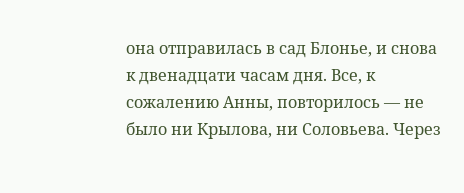она отправилась в сад Блонье, и снова к двенадцати часам дня. Все, к сожалению Анны, повторилось — не было ни Крылова, ни Соловьева. Через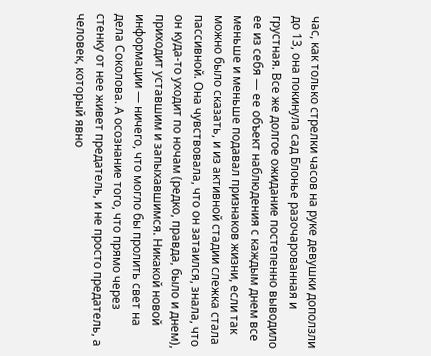час, как только стрелки часов на руке девушки доползли до 13, она покинула сад Блонье разочарованная и грустная. Все же долгое ожидание постепенно выводило ее из себя — ее объект наблюдения с каждым днем все меньше и меньше подавал признаков жизни, если так можно было сказать, и из активной стадии слежка стала пассивной. Она чувствовала, что он затаился, знала, что он куда-то уходит по ночам (редко, правда, было и днем), приходит уставшим и запыхавшимся. Никакой новой информации — ничего, что могло бы пролить свет на дела Соколова. А осознание того, что прямо через стенку от нее живет предатель, и не просто предатель, а человек, который явно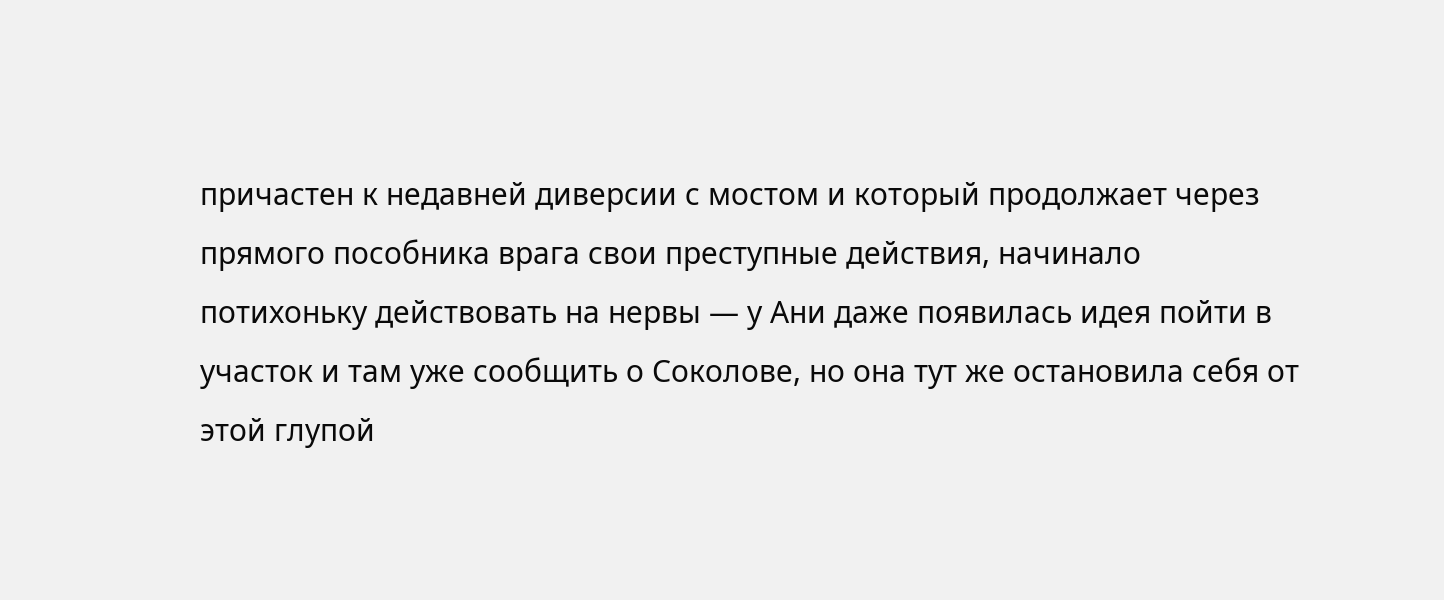причастен к недавней диверсии с мостом и который продолжает через прямого пособника врага свои преступные действия, начинало потихоньку действовать на нервы — у Ани даже появилась идея пойти в участок и там уже сообщить о Соколове, но она тут же остановила себя от этой глупой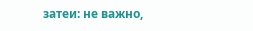затеи: не важно,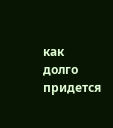как долго придется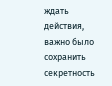ждать действия, важно было сохранить секретность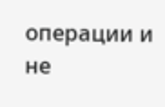операции и не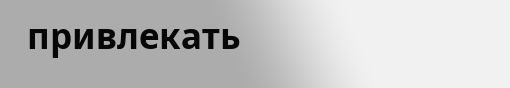привлекать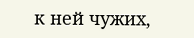к ней чужих,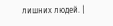лишних людей. |